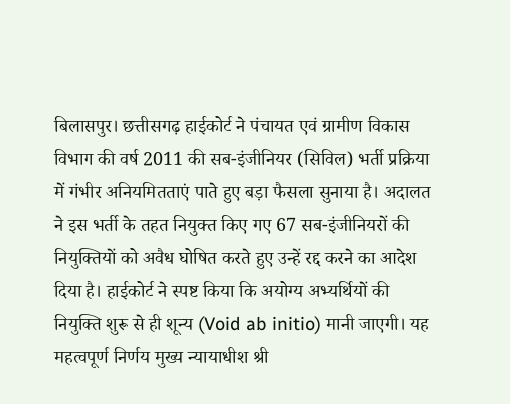बिलासपुर। छत्तीसगढ़ हाईकोर्ट ने पंचायत एवं ग्रामीण विकास विभाग की वर्ष 2011 की सब-इंजीनियर (सिविल) भर्ती प्रक्रिया में गंभीर अनियमितताएं पाते हुए बड़ा फैसला सुनाया है। अदालत ने इस भर्ती के तहत नियुक्त किए गए 67 सब-इंजीनियरों की नियुक्तियों को अवैध घोषित करते हुए उन्हें रद्द करने का आदेश दिया है। हाईकोर्ट ने स्पष्ट किया कि अयोग्य अभ्यर्थियों की नियुक्ति शुरू से ही शून्य (Void ab initio) मानी जाएगी। यह महत्वपूर्ण निर्णय मुख्य न्यायाधीश श्री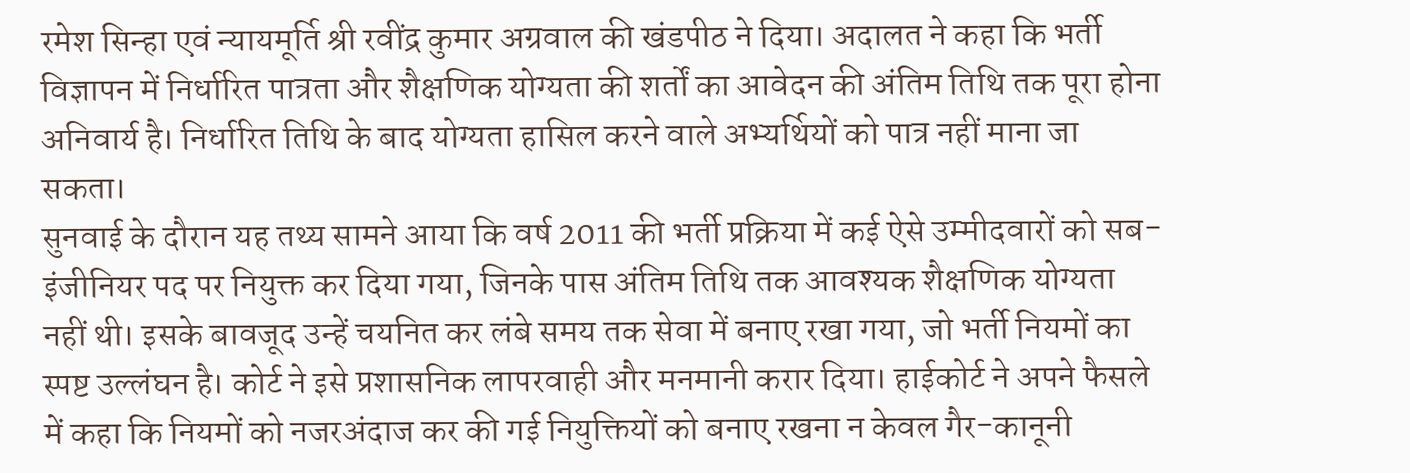रमेश सिन्हा एवं न्यायमूर्ति श्री रवींद्र कुमार अग्रवाल की खंडपीठ ने दिया। अदालत ने कहा कि भर्ती विज्ञापन में निर्धारित पात्रता और शैक्षणिक योग्यता की शर्तों का आवेदन की अंतिम तिथि तक पूरा होना अनिवार्य है। निर्धारित तिथि के बाद योग्यता हासिल करने वाले अभ्यर्थियों को पात्र नहीं माना जा सकता।
सुनवाई के दौरान यह तथ्य सामने आया कि वर्ष 2011 की भर्ती प्रक्रिया में कई ऐसे उम्मीदवारों को सब-इंजीनियर पद पर नियुक्त कर दिया गया, जिनके पास अंतिम तिथि तक आवश्यक शैक्षणिक योग्यता नहीं थी। इसके बावजूद उन्हें चयनित कर लंबे समय तक सेवा में बनाए रखा गया, जो भर्ती नियमों का स्पष्ट उल्लंघन है। कोर्ट ने इसे प्रशासनिक लापरवाही और मनमानी करार दिया। हाईकोर्ट ने अपने फैसले में कहा कि नियमों को नजरअंदाज कर की गई नियुक्तियों को बनाए रखना न केवल गैर-कानूनी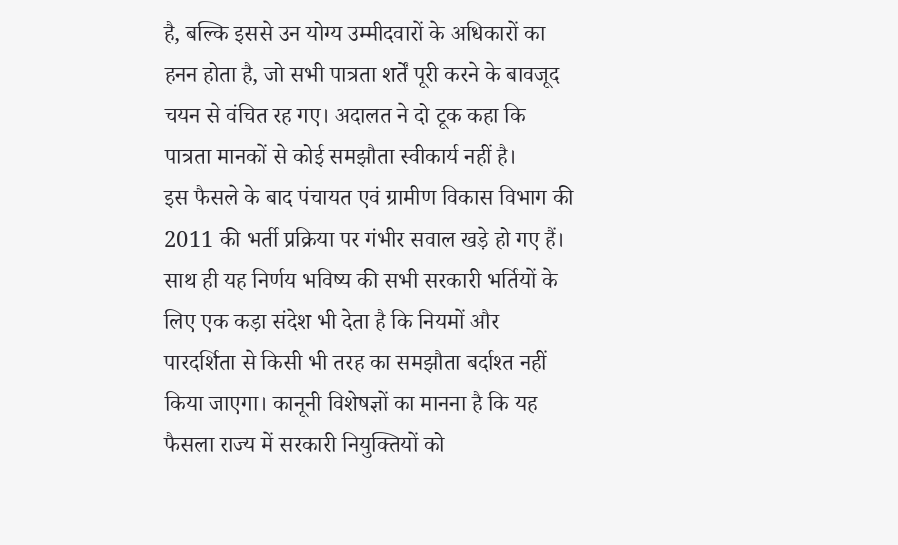है, बल्कि इससे उन योग्य उम्मीदवारों के अधिकारों का हनन होता है, जो सभी पात्रता शर्तें पूरी करने के बावजूद चयन से वंचित रह गए। अदालत ने दो टूक कहा कि पात्रता मानकों से कोई समझौता स्वीकार्य नहीं है।
इस फैसले के बाद पंचायत एवं ग्रामीण विकास विभाग की 2011 की भर्ती प्रक्रिया पर गंभीर सवाल खड़े हो गए हैं। साथ ही यह निर्णय भविष्य की सभी सरकारी भर्तियों के लिए एक कड़ा संदेश भी देता है कि नियमों और पारदर्शिता से किसी भी तरह का समझौता बर्दाश्त नहीं किया जाएगा। कानूनी विशेषज्ञों का मानना है कि यह फैसला राज्य में सरकारी नियुक्तियों को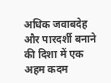अधिक जवाबदेह और पारदर्शी बनाने की दिशा में एक अहम कदम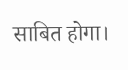साबित होगा।